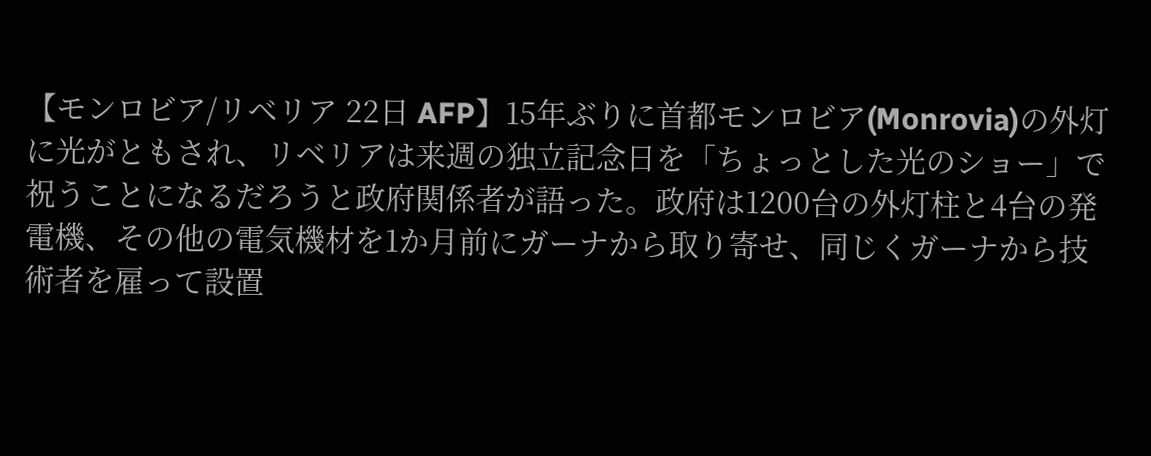【モンロビア/リベリア 22日 AFP】15年ぶりに首都モンロビア(Monrovia)の外灯に光がともされ、リベリアは来週の独立記念日を「ちょっとした光のショー」で祝うことになるだろうと政府関係者が語った。政府は1200台の外灯柱と4台の発電機、その他の電気機材を1か月前にガーナから取り寄せ、同じくガーナから技術者を雇って設置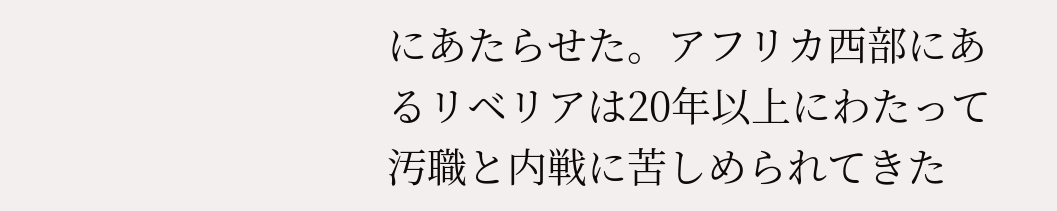にあたらせた。アフリカ西部にあるリベリアは20年以上にわたって汚職と内戦に苦しめられてきた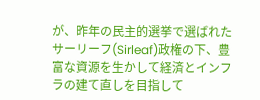が、昨年の民主的選挙で選ばれたサーリーフ(Sirleaf)政権の下、豊富な資源を生かして経済とインフラの建て直しを目指して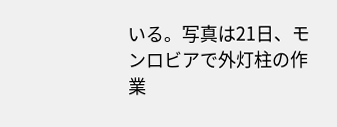いる。写真は21日、モンロビアで外灯柱の作業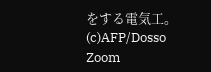をする電気工。(c)AFP/Dosso Zoom